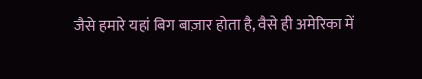जैसे हमारे यहां बिग बाज़ार होता है, वैसे ही अमेरिका में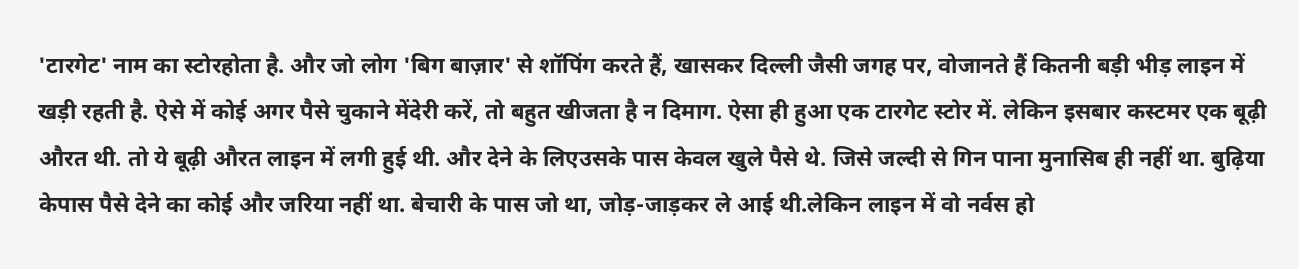'टारगेट' नाम का स्टोरहोता है. और जो लोग 'बिग बाज़ार' से शॉपिंग करते हैं, खासकर दिल्ली जैसी जगह पर, वोजानते हैं कितनी बड़ी भीड़ लाइन में खड़ी रहती है. ऐसे में कोई अगर पैसे चुकाने मेंदेरी करें, तो बहुत खीजता है न दिमाग. ऐसा ही हुआ एक टारगेट स्टोर में. लेकिन इसबार कस्टमर एक बूढ़ी औरत थी. तो ये बूढ़ी औरत लाइन में लगी हुई थी. और देने के लिएउसके पास केवल खुले पैसे थे. जिसे जल्दी से गिन पाना मुनासिब ही नहीं था. बुढ़िया केपास पैसे देने का कोई और जरिया नहीं था. बेचारी के पास जो था, जोड़-जाड़कर ले आई थी.लेकिन लाइन में वो नर्वस हो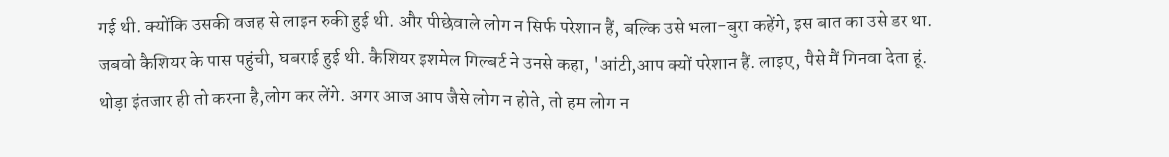गई थी. क्योंकि उसकी वजह से लाइन रुकी हुई थी. और पीछेवाले लोग न सिर्फ परेशान हैं, बल्कि उसे भला-बुरा कहेंगे, इस बात का उसे डर था. जबवो कैशियर के पास पहुंची, घबराई हुई थी. कैशियर इशमेल गिल्बर्ट ने उनसे कहा, 'आंटी,आप क्यों परेशान हैं. लाइए, पैसे मैं गिनवा देता हूं. थोड़ा इंतजार ही तो करना है,लोग कर लेंगे. अगर आज आप जैसे लोग न होते, तो हम लोग न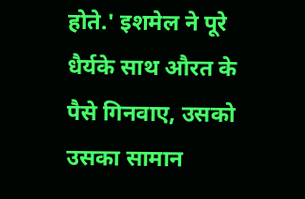होते.' इशमेल ने पूरे धैर्यके साथ औरत के पैसे गिनवाए, उसको उसका सामान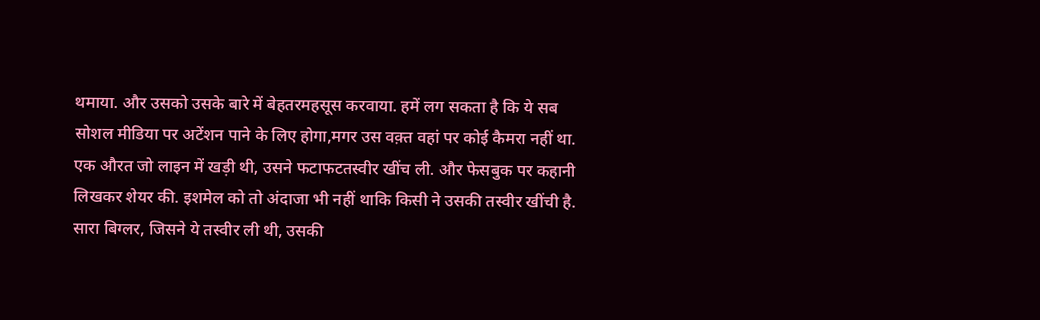थमाया. और उसको उसके बारे में बेहतरमहसूस करवाया. हमें लग सकता है कि ये सब सोशल मीडिया पर अटेंशन पाने के लिए होगा,मगर उस वक़्त वहां पर कोई कैमरा नहीं था. एक औरत जो लाइन में खड़ी थी, उसने फटाफटतस्वीर खींच ली. और फेसबुक पर कहानी लिखकर शेयर की. इशमेल को तो अंदाजा भी नहीं थाकि किसी ने उसकी तस्वीर खींची है. सारा बिग्लर, जिसने ये तस्वीर ली थी, उसकी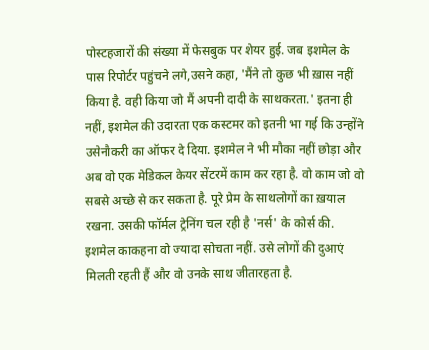पोस्टहजारों की संख्या में फेसबुक पर शेयर हुई. जब इशमेल के पास रिपोर्टर पहुंचने लगे,उसने कहा, 'मैंने तो कुछ भी ख़ास नहीं किया है. वही किया जो मैं अपनी दादी के साथकरता.' इतना ही नहीं, इशमेल की उदारता एक कस्टमर को इतनी भा गई कि उन्होंने उसेनौकरी का ऑफर दे दिया. इशमेल ने भी मौका नहीं छोड़ा और अब वो एक मेडिकल केयर सेंटरमें काम कर रहा है. वो काम जो वो सबसे अच्छे से कर सकता है. पूरे प्रेम के साथलोगों का ख़याल रखना. उसकी फॉर्मल ट्रेनिंग चल रही है 'नर्स' के कोर्स की. इशमेल काकहना वो ज्यादा सोचता नहीं. उसे लोगों की दुआएं मिलती रहती हैं और वो उनके साथ जीतारहता है.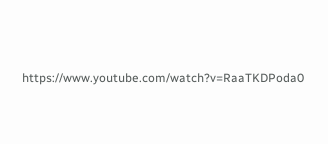https://www.youtube.com/watch?v=RaaTKDPoda0